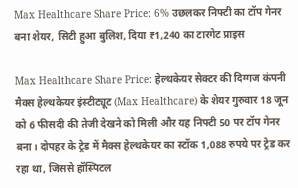Max Healthcare Share Price: 6% उछलकर निफ्टी का टॉप गेनर बना शेयर, सिटी हुआ बुलिश, दिया ‌₹1,240 का टारगेट प्राइस

Max Healthcare Share Price: हेल्थकेयर सेक्टर की दिग्गज कंपनी मैक्स हेल्थकेयर इंस्टीट्यूट (Max Healthcare) के शेयर गुरुवार 18 जून को 6 फीसदी की तेजी देखने को मिली और यह निफ्टी 50 पर टॉप गेनर बना। दोपहर के ट्रेड में मैक्स हेल्थकेयर का स्टॉक 1,088 रुपये पर ट्रेड कर रहा था, जिससे हॉस्पिटल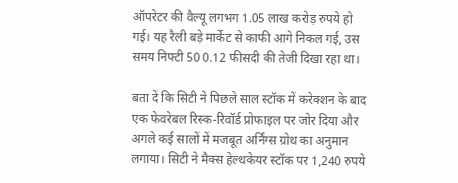ऑपरेटर की वैल्यू लगभग 1.05 लाख करोड़ रुपये हो गई। यह रैली बड़े मार्केट से काफी आगे निकल गई, उस समय निफ्टी 50 0.12 फीसदी की तेजी दिखा रहा था।

बता दें कि सिटी ने पिछले साल स्टॉक में करेक्शन के बाद एक फेवरेबल रिस्क-रिवॉर्ड प्रोफाइल पर जोर दिया और अगले कई सालों में मजबूत अर्निंग्स ग्रोथ का अनुमान लगाया। सिटी ने मैक्स हेल्थकेयर स्टॉक पर 1,240 रुपये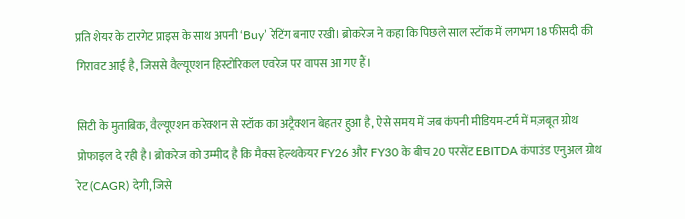प्रति शेयर के टारगेट प्राइस के साथ अपनी ‘Buy’ रेटिंग बनाए रखी। ब्रोकरेज ने कहा कि पिछले साल स्टॉक में लगभग 18 फीसदी की गिरावट आई है, जिससे वैल्यूएशन हिस्टोरिकल एवरेज पर वापस आ गए हैं।

सिटी के मुताबिक, वैल्यूएशन करेक्शन से स्टॉक का अट्रैक्शन बेहतर हुआ है, ऐसे समय में जब कंपनी मीडियम-टर्म में मज़बूत ग्रोथ प्रोफाइल दे रही है। ब्रोकरेज को उम्मीद है कि मैक्स हेल्थकेयर FY26 और FY30 के बीच 20 परसेंट EBITDA कंपाउंड एनुअल ग्रोथ रेट (CAGR) देगी, जिसे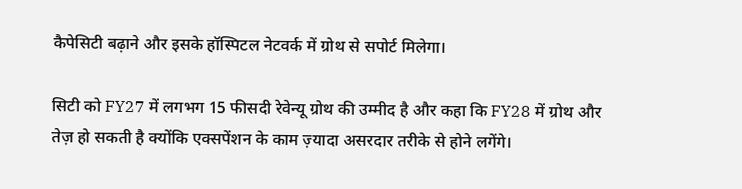कैपेसिटी बढ़ाने और इसके हॉस्पिटल नेटवर्क में ग्रोथ से सपोर्ट मिलेगा।

सिटी को FY27 में लगभग 15 फीसदी रेवेन्यू ग्रोथ की उम्मीद है और कहा कि FY28 में ग्रोथ और तेज़ हो सकती है क्योंकि एक्सपेंशन के काम ज़्यादा असरदार तरीके से होने लगेंगे।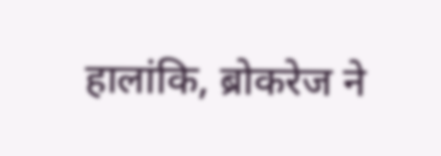हालांकि, ब्रोकरेज ने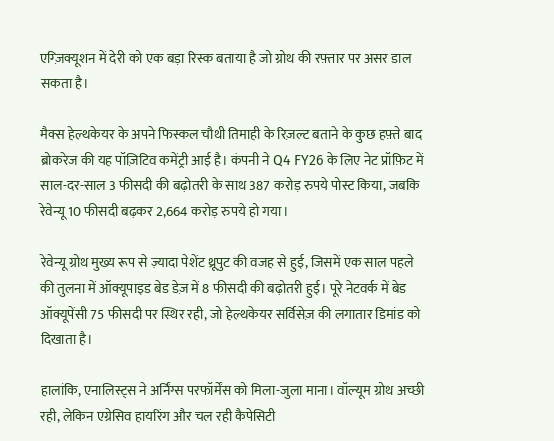एग्ज़िक्यूशन में देरी को एक बड़ा रिस्क बताया है जो ग्रोथ की रफ़्तार पर असर डाल सकता है।

मैक्स हेल्थकेयर के अपने फिस्कल चौथी तिमाही के रिज़ल्ट बताने के कुछ हफ़्ते बाद ब्रोकरेज की यह पॉज़िटिव कमेंट्री आई है। कंपनी ने Q4 FY26 के लिए नेट प्रॉफ़िट में साल-दर-साल 3 फीसदी की बढ़ोतरी के साथ 387 करोड़ रुपये पोस्ट किया, जबकि रेवेन्यू 10 फीसदी बढ़कर 2,664 करोड़ रुपये हो गया।

रेवेन्यू ग्रोथ मुख्य रूप से ज़्यादा पेशेंट थ्रूपुट की वजह से हुई, जिसमें एक साल पहले की तुलना में ऑक्यूपाइड बेड डेज़ में 8 फीसदी की बढ़ोतरी हुई। पूरे नेटवर्क में बेड ऑक्यूपेंसी 75 फीसदी पर स्थिर रही, जो हेल्थकेयर सर्विसेज़ की लगातार डिमांड को दिखाता है।

हालांकि, एनालिस्ट्स ने अर्निंग्स परफॉर्मेंस को मिला-जुला माना। वॉल्यूम ग्रोथ अच्छी रही, लेकिन एग्रेसिव हायरिंग और चल रही कैपेसिटी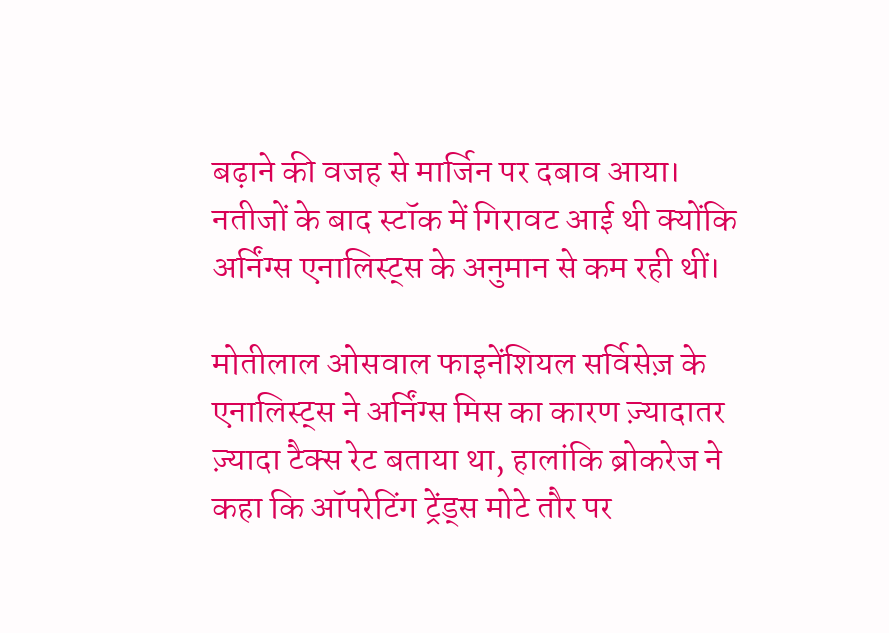बढ़ाने की वजह से मार्जिन पर दबाव आया। नतीजों के बाद स्टॉक में गिरावट आई थी क्योंकि अर्निंग्स एनालिस्ट्स के अनुमान से कम रही थीं।

मोतीलाल ओसवाल फाइनेंशियल सर्विसेज़ के एनालिस्ट्स ने अर्निंग्स मिस का कारण ज़्यादातर ज़्यादा टैक्स रेट बताया था, हालांकि ब्रोकरेज ने कहा कि ऑपरेटिंग ट्रेंड्स मोटे तौर पर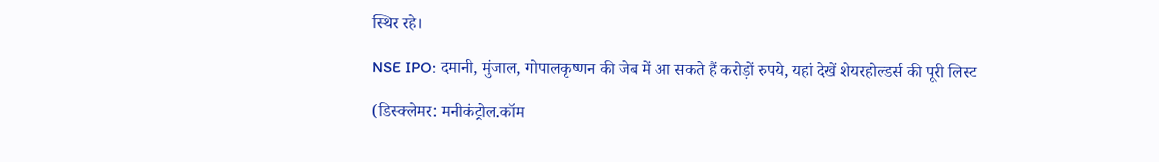स्थिर रहे।

NSE IPO: दमानी, मुंजाल, गोपालकृष्णन की जेब में आ सकते हैं करोड़ों रुपये, यहां देखें शेयरहोल्डर्स की पूरी लिस्ट

(डिस्क्लेमर: मनीकंट्रोल.कॉम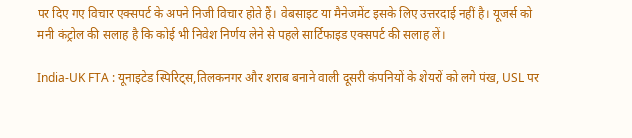पर दिए गए विचार एक्सपर्ट के अपने निजी विचार होते हैं। वेबसाइट या मैनेजमेंट इसके लिए उत्तरदाई नहीं है। यूजर्स को मनी कंट्रोल की सलाह है कि कोई भी निवेश निर्णय लेने से पहले सार्टिफाइड एक्सपर्ट की सलाह लें।

India-UK FTA : यूनाइटेड स्पिरिट्स,तिलकनगर और शराब बनाने वाली दूसरी कंपनियों के शेयरों को लगे पंख, USL पर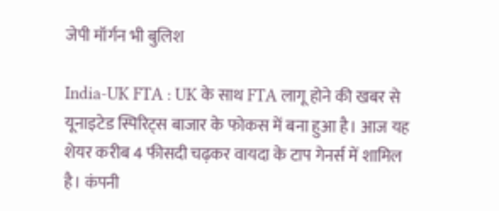जेपी मॉर्गन भी बुलिश

India-UK FTA : UK के साथ FTA लागू होने की खबर से यूनाइटेड स्पिरिट्स बाजार के फोकस में बना हुआ है। आज यह शेयर करीब 4 फीसदी चढ़कर वायदा के टाप गेनर्स में शामिल है। कंपनी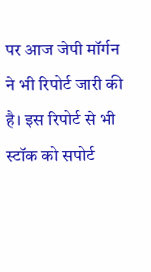पर आज जेपी मॉर्गन ने भी रिपोर्ट जारी की है। इस रिपोर्ट से भी स्टॉक को सपोर्ट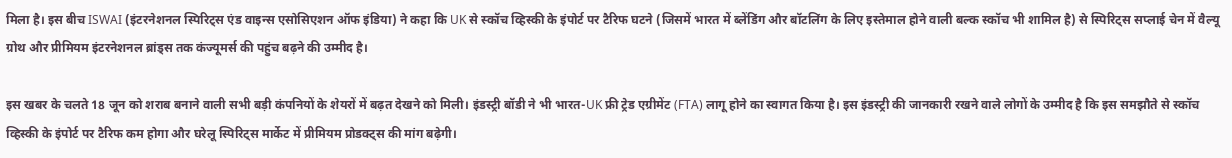मिला है। इस बीच ISWAI (इंटरनेशनल स्पिरिट्स एंड वाइन्स एसोसिएशन ऑफ इंडिया) ने कहा कि UK से स्कॉच व्हिस्की के इंपोर्ट पर टैरिफ घटने (जिसमें भारत में ब्लेंडिंग और बॉटलिंग के लिए इस्तेमाल होने वाली बल्क स्कॉच भी शामिल है) से स्पिरिट्स सप्लाई चेन में वैल्यू ग्रोथ और प्रीमियम इंटरनेशनल ब्रांड्स तक कंज्यूमर्स की पहुंच बढ़ने की उम्मीद है।

इस खबर के चलते 18 जून को शराब बनाने वाली सभी बड़ी कंपनियों के शेयरों में बढ़त देखने को मिली। इंडस्ट्री बॉडी ने भी भारत-UK फ्री ट्रेड एग्रीमेंट (FTA) लागू होने का स्वागत किया है। इस इंडस्ट्री की जानकारी रखने वाले लोगों के उम्मीद है कि इस समझौते से स्कॉच व्हिस्की के इंपोर्ट पर टैरिफ कम होगा और घरेलू स्पिरिट्स मार्केट में प्रीमियम प्रोडक्ट्स की मांग बढ़ेगी।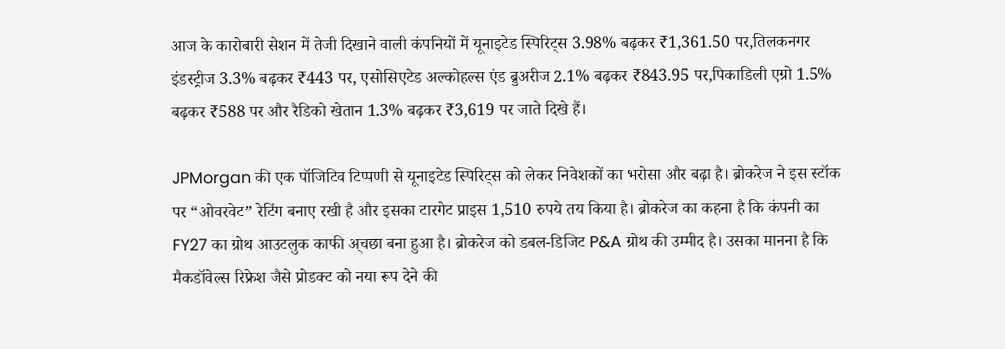आज के कारोबारी सेशन में तेजी दिखाने वाली कंपनियों में यूनाइटेड स्पिरिट्स 3.98% बढ़कर ₹1,361.50 पर,तिलकनगर इंडस्ट्रीज 3.3% बढ़कर ₹443 पर, एसोसिएटेड अल्कोहल्स एंड ब्रुअरीज 2.1% बढ़कर ₹843.95 पर,पिकाडिली एग्रो 1.5% बढ़कर ₹588 पर और रैडिको खेतान 1.3% बढ़कर ₹3,619 पर जाते दिखे हैं।

JPMorgan की एक पॉजिटिव टिप्पणी से यूनाइटेड स्पिरिट्स को लेकर निवेशकों का भरोसा और बढ़ा है। ब्रोकरेज ने इस स्टॉक पर “ओवरवेट” रेटिंग बनाए रखी है और इसका टारगेट प्राइस 1,510 रुपये तय किया है। ब्रोकरेज का कहना है कि कंपनी का FY27 का ग्रोथ आउटलुक काफी अ्चछा बना हुआ है। ब्रोकरेज को डबल-डिजिट P&A ग्रोथ की उम्मीद है। उसका मानना है कि मैकडॉवेल्स रिफ्रेश जैसे प्रोडक्ट को नया रूप देने की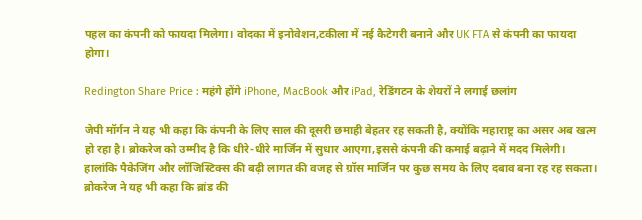पहल का कंपनी को फायदा मिलेगा। वोदका में इनोवेशन,टकीला में नई कैटेगरी बनाने और UK FTA से कंपनी का फायदा होगा।

Redington Share Price : महंगे होंगे iPhone, MacBook और iPad, रेडिंगटन के शेयरों ने लगाई छलांग

जेपी मॉर्गन ने यह भी कहा कि कंपनी के लिए साल की दूसरी छमाही बेहतर रह सकती है, क्योंकि महाराष्ट्र का असर अब खत्म हो रहा है। ब्रोकरेज को उम्मीद है कि धीरे-धीरे मार्जिन में सुधार आएगा,इससे कंपनी की कमाई बढ़ाने में मदद मिलेगी। हालांकि पैकेजिंग और लॉजिस्टिक्स की बढ़ी लागत की वजह से ग्रॉस मार्जिन पर कुछ समय के लिए दबाव बना रह रह सकता। ब्रोकरेज ने यह भी कहा कि ब्रांड की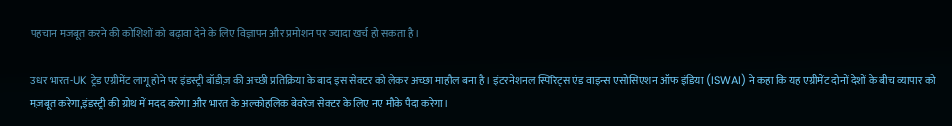पहचान मजबूत करने की कोशिशों को बढ़ावा देने के लिए विज्ञापन और प्रमोशन पर ज्यादा खर्च हो सकता है।

उधर भारत-UK ट्रेड एग्रीमेंट लागू होने पर इंडस्ट्री बॉडीज़ की अच्छी प्रतिक्रिया के बाद इस सेक्टर को लेकर अच्छा माहौल बना है। इंटरनेशनल स्पिरिट्स एंड वाइन्स एसोसिएशन ऑफ इंडिया (ISWAI) ने कहा कि यह एग्रीमेंट दोनों देशों के बीच व्यापार को मज़बूत करेगा,इंडस्ट्री की ग्रोथ में मदद करेगा और भारत के अल्कोहलिक बेवरेज सेक्टर के लिए नए मौके पैदा करेगा।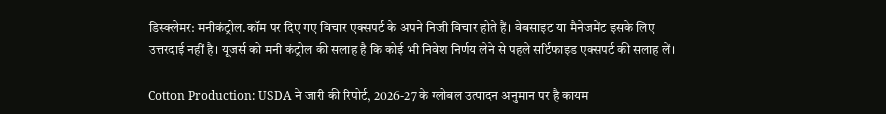डिस्क्लेमर: मनीकंट्रोल.कॉम पर दिए गए विचार एक्सपर्ट के अपने निजी विचार होते हैं। वेबसाइट या मैनेजमेंट इसके लिए उत्तरदाई नहीं है। यूजर्स को मनी कंट्रोल की सलाह है कि कोई भी निवेश निर्णय लेने से पहले सर्टिफाइड एक्सपर्ट की सलाह लें।

Cotton Production: USDA ने जारी की रिपोर्ट, 2026-27 के ग्लोबल उत्पादन अनुमान पर है कायम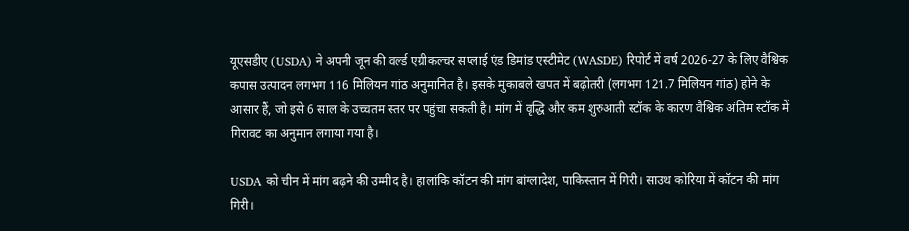यूएसडीए (USDA) ने अपनी जून की वर्ल्ड एग्रीकल्चर सप्लाई एंड डिमांड एस्टीमेट (WASDE) रिपोर्ट में वर्ष 2026-27 के लिए वैश्विक कपास उत्पादन लगभग 116 मिलियन गांठ अनुमानित है। इसके मुकाबले खपत में बढ़ोतरी (लगभग 121.7 मिलियन गांठ) होने के आसार हैं, जो इसे 6 साल के उच्चतम स्तर पर पहुंचा सकती है। मांग में वृद्धि और कम शुरुआती स्टॉक के कारण वैश्विक अंतिम स्टॉक में गिरावट का अनुमान लगाया गया है।

USDA को चीन में मांग बढ़ने की उम्मीद है। हालांकि कॉटन की मांग बांग्लादेश, पाकिस्तान में गिरी। साउथ कोरिया में कॉटन की मांग गिरी।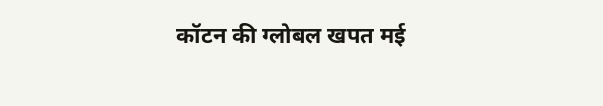कॉटन की ग्लोबल खपत मई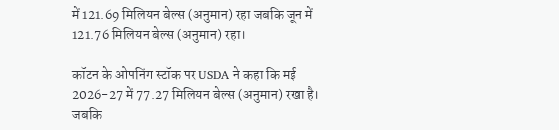में 121.69 मिलियन बेल्स (अनुमान) रहा जबकि जून में 121.76 मिलियन बेल्स (अनुमान) रहा।

कॉटन के ओपनिंग स्टॉक पर USDA ने कहा कि मई 2026-27 में 77.27 मिलियन बेल्स (अनुमान) रखा है। जबकि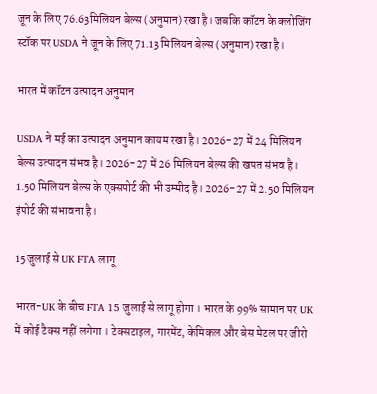जून के लिए 76.63मिलियन बेल्स (अनुमान) रखा है। जबकि कॉटन के क्लोजिंग स्टॉक पर USDA ने जून के लिए 71.13 मिलियन बेल्स (अनुमान) रखा है।

भारत में कॉटन उत्पादन अनुमान

USDA ने मई का उत्पादन अनुमान कायम रखा है। 2026-27 में 24 मिलियन बेल्स उत्पादन संभव है। 2026-27 में 26 मिलियन बेल्स की खपत संभव है। 1.50 मिलियन बेल्स के एक्सपोर्ट की भी उम्मीद है। 2026-27 में 2.50 मिलियन इंपोर्ट की संभावना है।

15 जुलाई से UK FTA लागू

भारत-UK के बीच FTA 15 जुलाई से लागू होगा । भारत के 99% सामान पर UK में कोई टैक्स नहीं लगेगा । टेक्सटाइल, गारमेंट, केमिकल और बेस मेटल पर जीरो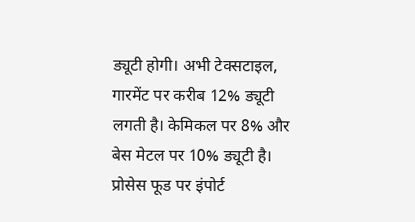ड्यूटी होगी। अभी टेक्सटाइल, गारमेंट पर करीब 12% ड्यूटी लगती है। केमिकल पर 8% और बेस मेटल पर 10% ड्यूटी है। प्रोसेस फूड पर इंपोर्ट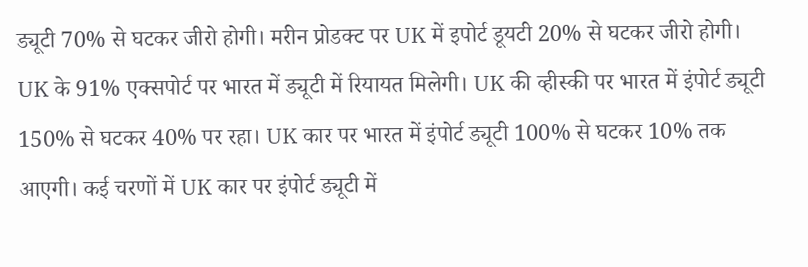ड्यूटी 70% से घटकर जीरो होगी। मरीन प्रोडक्ट पर UK में इपोर्ट डूयटी 20% से घटकर जीरो होगी। UK के 91% एक्सपोर्ट पर भारत में ड्यूटी में रियायत मिलेगी। UK की व्हीस्की पर भारत में इंपोर्ट ड्यूटी 150% से घटकर 40% पर रहा। UK कार पर भारत में इंपोर्ट ड्यूटी 100% से घटकर 10% तक आएगी। कई चरणों में UK कार पर इंपोर्ट ड्यूटी में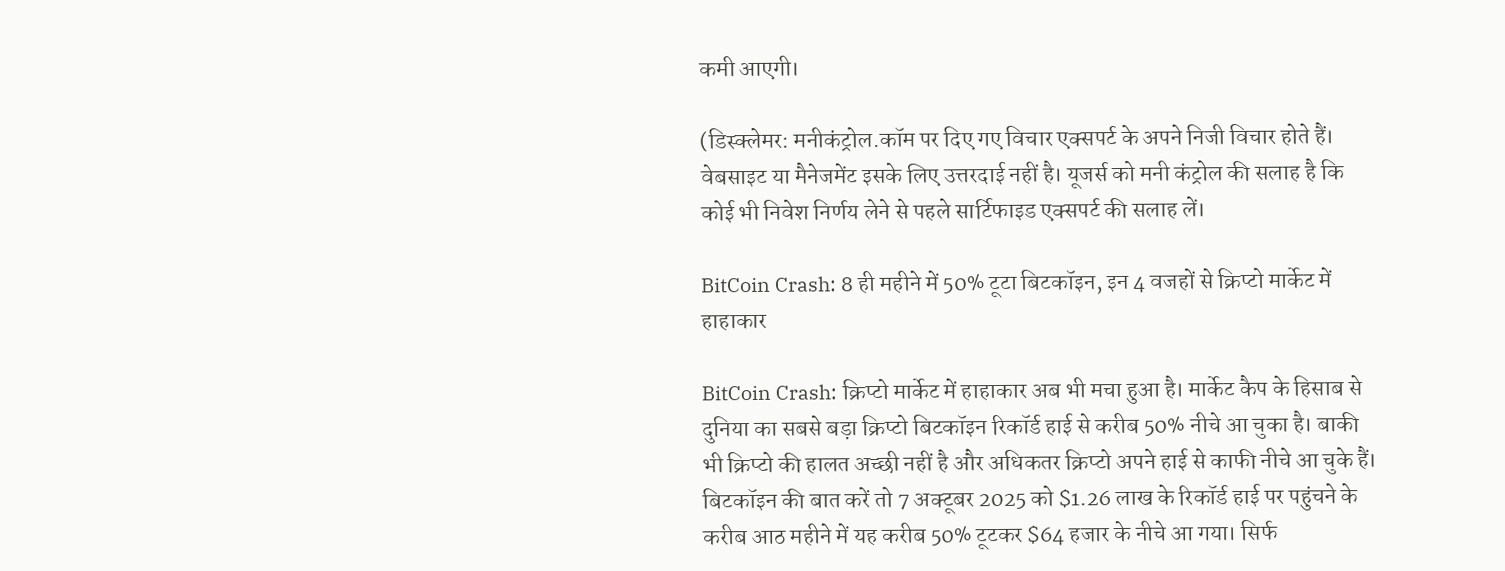कमी आएगी।

(डिस्क्लेमर: मनीकंट्रोल.कॉम पर दिए गए विचार एक्सपर्ट के अपने निजी विचार होते हैं। वेबसाइट या मैनेजमेंट इसके लिए उत्तरदाई नहीं है। यूजर्स को मनी कंट्रोल की सलाह है कि कोई भी निवेश निर्णय लेने से पहले सार्टिफाइड एक्सपर्ट की सलाह लें।

BitCoin Crash: 8 ही महीने में 50% टूटा बिटकॉइन, इन 4 वजहों से क्रिप्टो मार्केट में हाहाकार

BitCoin Crash: क्रिप्टो मार्केट में हाहाकार अब भी मचा हुआ है। मार्केट कैप के हिसाब से दुनिया का सबसे बड़ा क्रिप्टो बिटकॉइन रिकॉर्ड हाई से करीब 50% नीचे आ चुका है। बाकी भी क्रिप्टो की हालत अच्छी नहीं है और अधिकतर क्रिप्टो अपने हाई से काफी नीचे आ चुके हैं। बिटकॉइन की बात करें तो 7 अक्टूबर 2025 को $1.26 लाख के रिकॉर्ड हाई पर पहुंचने के करीब आठ महीने में यह करीब 50% टूटकर $64 हजार के नीचे आ गया। सिर्फ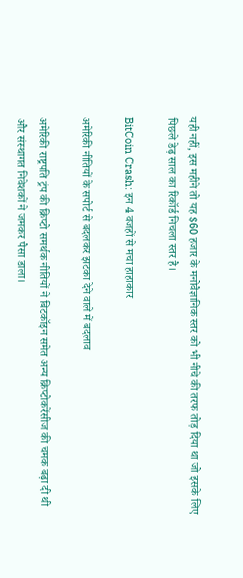यही नहीं, इस महीने तो यह $60 हजार के मनोवैज्ञानिक स्तर को भी नीचे की तरफ तोड़ दिया था जो इसके लिए पिछले डेढ़ साल का रिकॉर्ड निचला स्तर है।

BitCoin Crash: इन 4 वजहों से मचा हाहाकार

अमेरिकी नीतियों के सपोर्ट से बदलकर झटका देने वाले में बदलाव

अमेरिकी राष्ट्रपति ट्रंप की क्रिप्टो समर्थक नीतियों ने बिटकॉइन समेत अन्य क्रिप्टोकरेंसीज की चमक बढ़ा दी थी और संस्थागत निवेशकों ने जमकर पैसा डाला।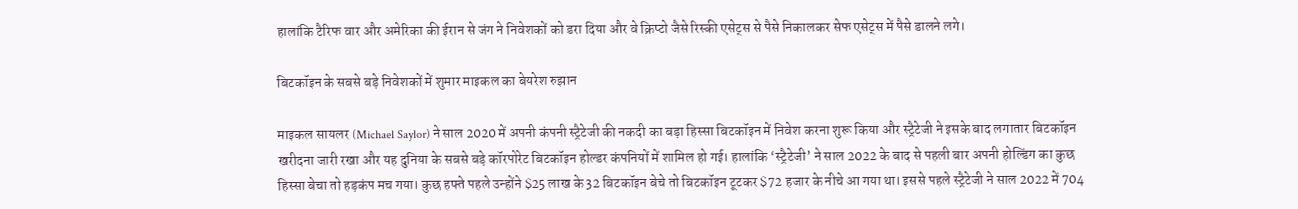हालांकि टैरिफ वार और अमेरिका की ईरान से जंग ने निवेशकों को डरा दिया और वे क्रिप्टो जैसे रिस्की एसेट्स से पैसे निकालकर सेफ एसेट्स में पैसे डालने लगे।

बिटकॉइन के सबसे बड़े निवेशकों में शुमार माइकल का बेयरेश रुझान

माइकल सायलर (Michael Saylor) ने साल 2020 में अपनी कंपनी स्ट्रैटेजी की नकदी का बड़ा हिस्सा बिटकॉइन में निवेश करना शुरू किया और स्ट्रैटेजी ने इसके बाद लगातार बिटकॉइन खरीदना जारी रखा और यह दुनिया के सबसे बड़े कॉरपोरेट बिटकॉइन होल्डर कंपनियों में शामिल हो गई। हालांकि ‘स्ट्रैटेजी’ ने साल 2022 के बाद से पहली बार अपनी होल्डिंग का कुछ हिस्सा बेचा तो हड़कंप मच गया। कुछ हफ्ते पहले उन्होंने $25 लाख के 32 बिटकॉइन बेचे तो बिटकॉइन टूटकर $72 हजार के नीचे आ गया था। इससे पहले स्ट्रैटेजी ने साल 2022 में 704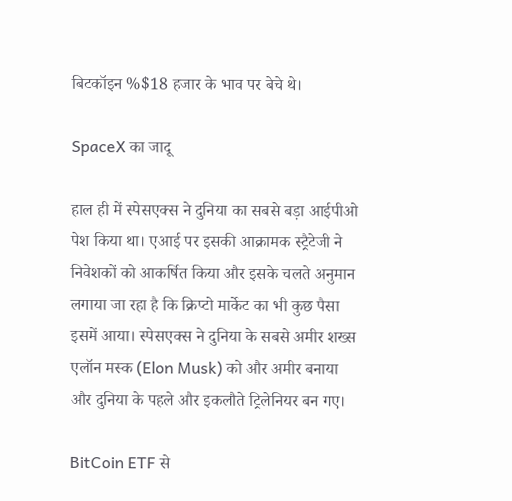बिटकॉइन %$18 हजार के भाव पर बेचे थे।

SpaceX का जादू

हाल ही में स्पेसएक्स ने दुनिया का सबसे बड़ा आईपीओ पेश किया था। एआई पर इसकी आक्रामक स्ट्रैटेजी ने निवेशकों को आकर्षित किया और इसके चलते अनुमान लगाया जा रहा है कि क्रिप्टो मार्केट का भी कुछ पैसा इसमें आया। स्पेसएक्स ने दुनिया के सबसे अमीर शख्स एलॉन मस्क (Elon Musk) को और अमीर बनाया और दुनिया के पहले और इकलौते ट्रिलेनियर बन गए।

BitCoin ETF से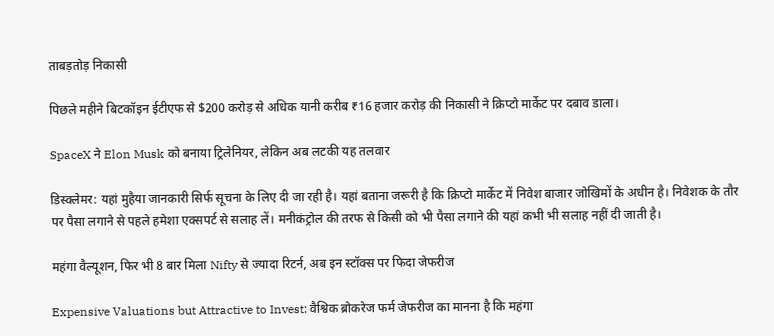ताबड़तोड़ निकासी

पिछले महीने बिटकॉइन ईटीएफ से $200 करोड़ से अधिक यानी करीब ₹16 हजार करोड़ की निकासी ने क्रिप्टो मार्केट पर दबाव डाला।

SpaceX ने Elon Musk को बनाया ट्रिलेनियर, लेकिन अब लटकी यह तलवार

डिस्क्लेमर: यहां मुहैया जानकारी सिर्फ सूचना के लिए दी जा रही है। यहां बताना जरूरी है कि क्रिप्टो मार्केट में निवेश बाजार जोखिमों के अधीन है। निवेशक के तौर पर पैसा लगाने से पहले हमेशा एक्सपर्ट से सलाह लें। मनीकंट्रोल की तरफ से किसी को भी पैसा लगाने की यहां कभी भी सलाह नहीं दी जाती है।

महंगा वैल्यूशन, फिर भी 8 बार मिला Nifty से ज्यादा रिटर्न, अब इन स्टॉक्स पर फिदा जेफरीज

Expensive Valuations but Attractive to Invest: वैश्विक ब्रोकरेज फर्म जेफरीज का मानना है कि महंगा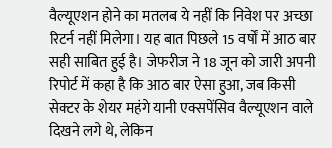वैल्यूएशन होने का मतलब ये नहीं कि निवेश पर अच्छा रिटर्न नहीं मिलेगा। यह बात पिछले 15 वर्षों में आठ बार सही साबित हुई है। जेफरीज ने 18 जून को जारी अपनी रिपोर्ट में कहा है कि आठ बार ऐसा हुआ, जब किसी सेक्टर के शेयर महंगे यानी एक्सपेंसिव वैल्यूएशन वाले दिखने लगे थे, लेकिन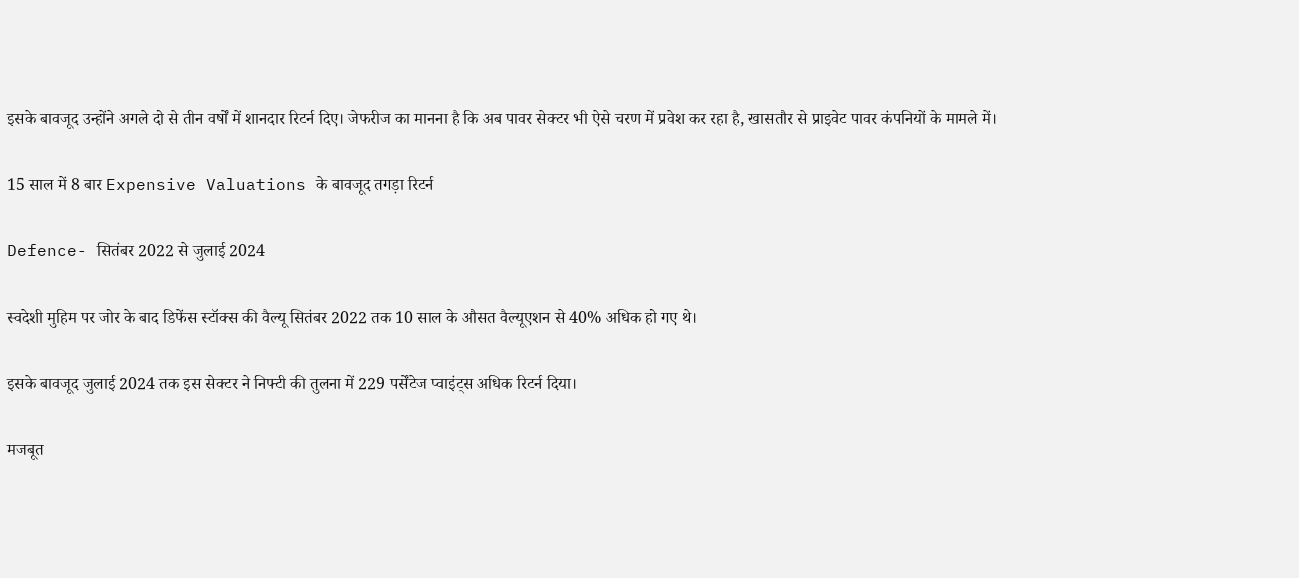इसके बावजूद उन्होंने अगले दो से तीन वर्षों में शानदार रिटर्न दिए। जेफरीज का मानना है कि अब पावर सेक्टर भी ऐसे चरण में प्रवेश कर रहा है, खासतौर से प्राइवेट पावर कंपनियों के मामले में।

15 साल में 8 बार Expensive Valuations के बावजूद तगड़ा रिटर्न

Defence- सितंबर 2022 से जुलाई 2024

स्वदेशी मुहिम पर जोर के बाद डिफेंस स्टॉक्स की वैल्यू सितंबर 2022 तक 10 साल के औसत वैल्यूएशन से 40% अधिक हो गए थे।

इसके बावजूद जुलाई 2024 तक इस सेक्टर ने निफ्टी की तुलना में 229 पर्सेंटेज प्वाइंट्स अधिक रिटर्न दिया।

मजबूत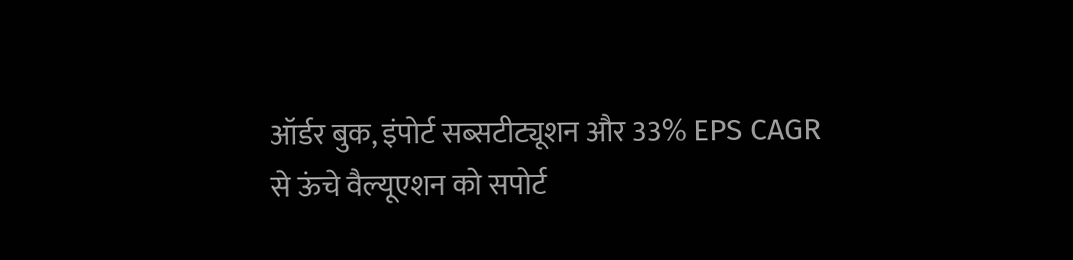ऑर्डर बुक, इंपोर्ट सब्सटीट्यूशन और 33% EPS CAGR से ऊंचे वैल्यूएशन को सपोर्ट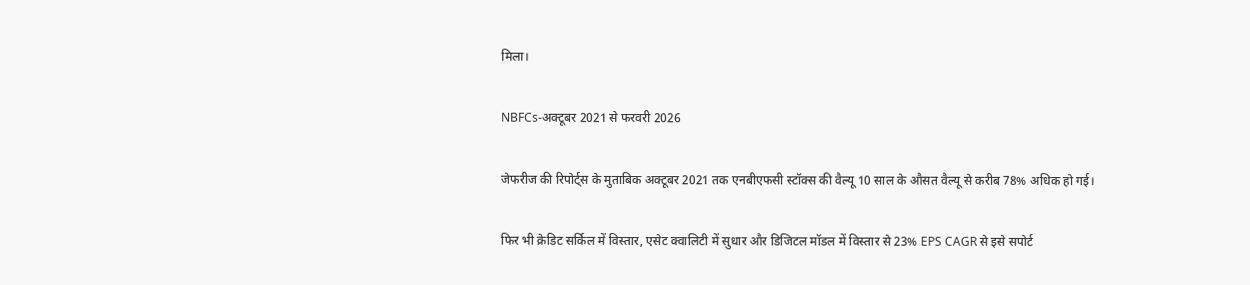मिला।

NBFCs-अक्टूबर 2021 से फरवरी 2026

जेफरीज की रिपोर्ट्स के मुताबिक अक्टूबर 2021 तक एनबीएफसी स्टॉक्स की वैल्यू 10 साल के औसत वैल्यू से करीब 78% अधिक हो गई।

फिर भी क्रेडिट सर्किल में विस्तार, एसेट क्वालिटी में सुधार और डिजिटल मॉडल में विस्तार से 23% EPS CAGR से इसे सपोर्ट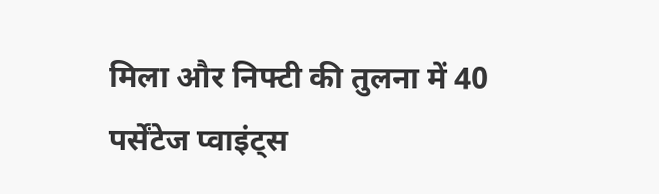मिला और निफ्टी की तुलना में 40 पर्सेंटेज प्वाइंट्स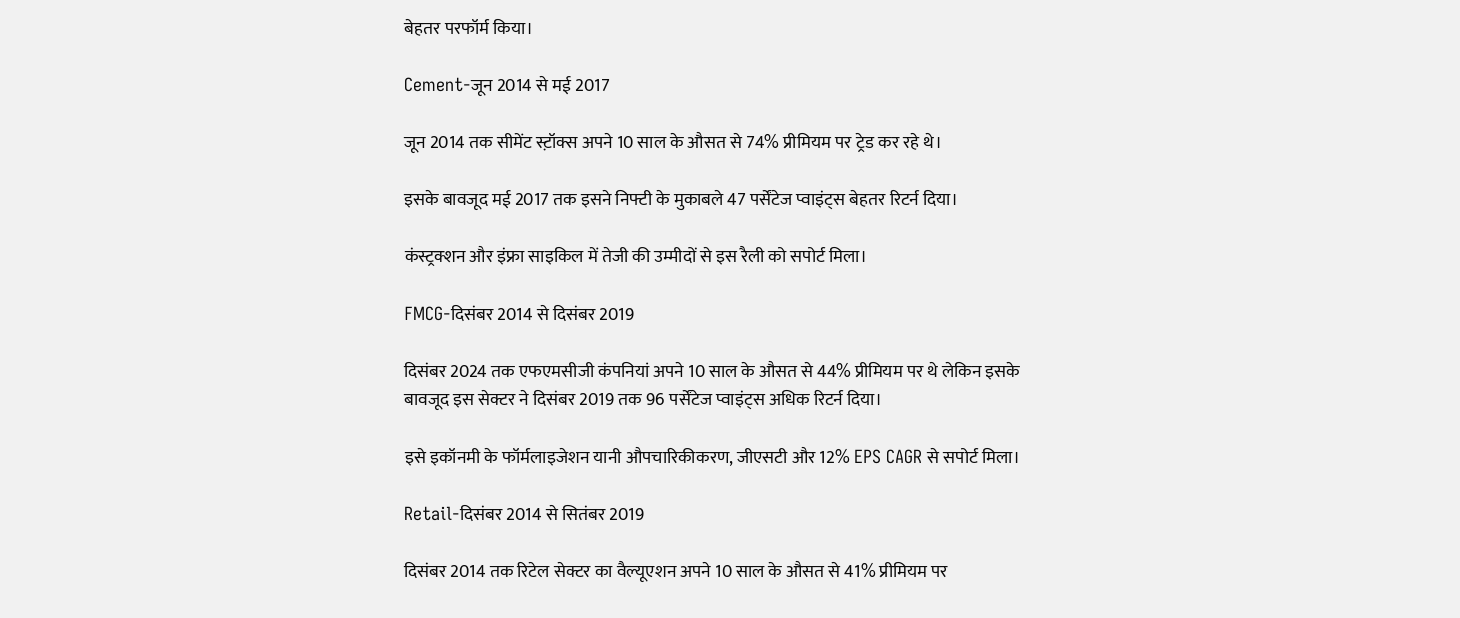बेहतर परफॉर्म किया।

Cement-जून 2014 से मई 2017

जून 2014 तक सीमेंट स्ट़ॉक्स अपने 10 साल के औसत से 74% प्रीमियम पर ट्रेड कर रहे थे।

इसके बावजूद मई 2017 तक इसने निफ्टी के मुकाबले 47 पर्सेंटेज प्वाइंट्स बेहतर रिटर्न दिया।

कंस्ट्रक्शन और इंफ्रा साइकिल में तेजी की उम्मीदों से इस रैली को सपोर्ट मिला।

FMCG-दिसंबर 2014 से दिसंबर 2019

दिसंबर 2024 तक एफएमसीजी कंपनियां अपने 10 साल के औसत से 44% प्रीमियम पर थे लेकिन इसके बावजूद इस सेक्टर ने दिसंबर 2019 तक 96 पर्सेंटेज प्वाइंट्स अधिक रिटर्न दिया।

इसे इकॉनमी के फॉर्मलाइजेशन यानी औपचारिकीकरण, जीएसटी और 12% EPS CAGR से सपोर्ट मिला।

Retail-दिसंबर 2014 से सितंबर 2019

दिसंबर 2014 तक रिटेल सेक्टर का वैल्यूएशन अपने 10 साल के औसत से 41% प्रीमियम पर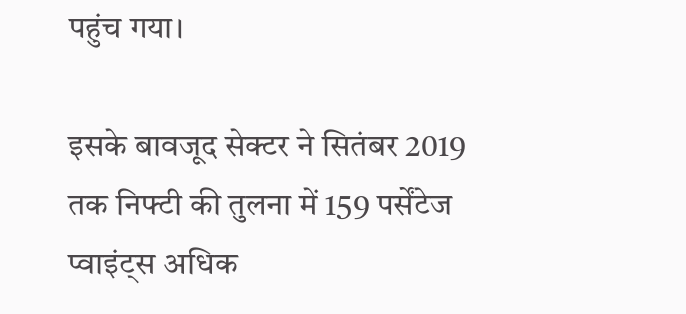पहुंच गया।

इसके बावजूद सेक्टर ने सितंबर 2019 तक निफ्टी की तुलना में 159 पर्सेंटेज प्वाइंट्स अधिक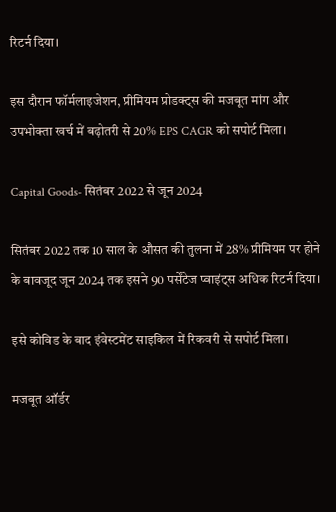रिटर्न दिया।

इस दौरान फॉर्मलाइजेशन, प्रीमियम प्रोडक्ट्स की मजबूत मांग और उपभोक्ता खर्च में बढ़ोतरी से 20% EPS CAGR को सपोर्ट मिला।

Capital Goods- सितंबर 2022 से जून 2024

सितंबर 2022 तक 10 साल के औसत की तुलना में 28% प्रीमियम पर होने के बावजूद जून 2024 तक इसने 90 पर्सेंटेज प्वाइंट्स अधिक रिटर्न दिया।

इसे कोविड के बाद इंवेस्टमेंट साइकिल में रिकवरी से सपोर्ट मिला।

मजबूत ऑर्डर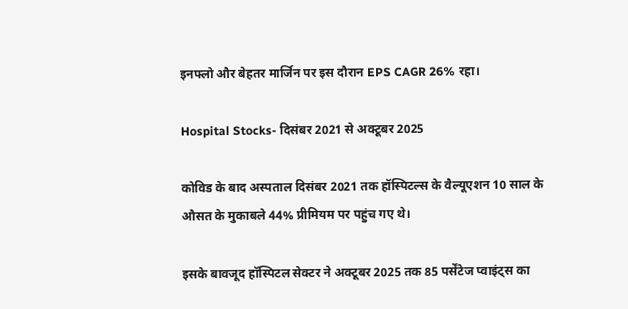इनफ्लो और बेहतर मार्जिन पर इस दौरान EPS CAGR 26% रहा।

Hospital Stocks- दिसंबर 2021 से अक्टूबर 2025

कोविड के बाद अस्पताल दिसंबर 2021 तक हॉस्पिटल्स के वैल्यूएशन 10 साल के औसत के मुकाबले 44% प्रीमियम पर पहुंच गए थे।

इसके बावजूद हॉस्पिटल सेक्टर ने अक्टूबर 2025 तक 85 पर्सेंटेज प्वाइंट्स का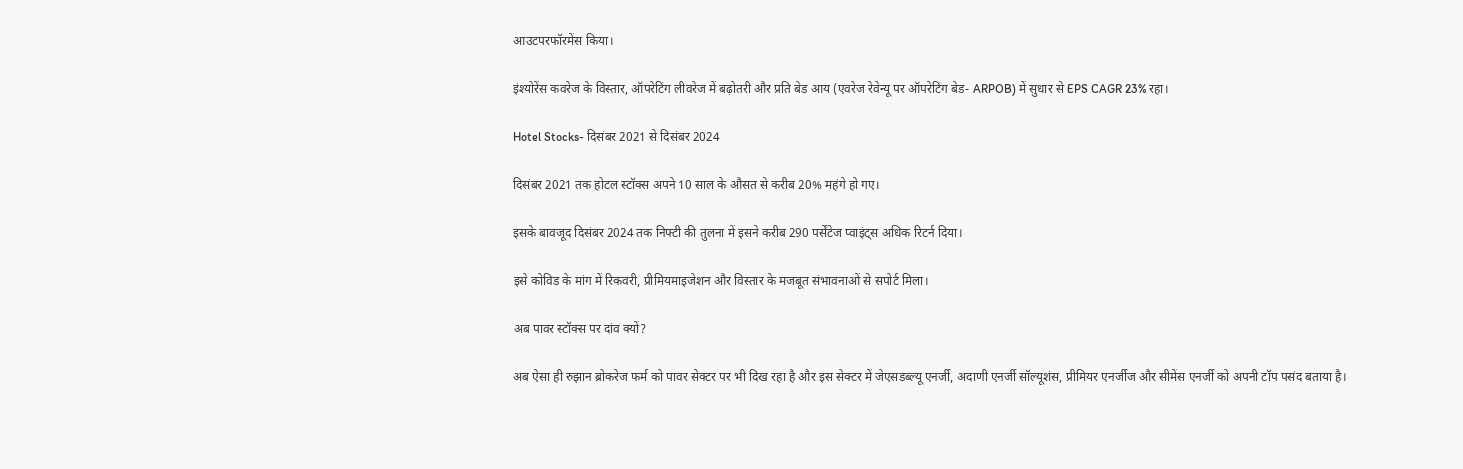आउटपरफॉरमेंस किया।

इंश्योरेंस कवरेज के विस्तार, ऑपरेटिंग लीवरेज में बढ़ोतरी और प्रति बेड आय (एवरेज रेवेन्यू पर ऑपरेटिंग बेड- ARPOB) में सुधार से EPS CAGR 23% रहा।

Hotel Stocks- दिसंबर 2021 से दिसंबर 2024

दिसंबर 2021 तक होटल स्टॉक्स अपने 10 साल के औसत से करीब 20% महंगे हो गए।

इसके बावजूद दिसंबर 2024 तक निफ्टी की तुलना में इसने करीब 290 पर्सेंटेज प्वाइंट्स अधिक रिटर्न दिया।

इसे कोविड के मांग में रिकवरी, प्रीमियमाइजेशन और विस्तार के मजबूत संभावनाओं से सपोर्ट मिला।

अब पावर स्टॉक्स पर दांव क्यों?

अब ऐसा ही रुझान ब्रोकरेज फर्म को पावर सेक्टर पर भी दिख रहा है और इस सेक्टर में जेएसडब्ल्यू एनर्जी, अदाणी एनर्जी सॉल्यूशंस, प्रीमियर एनर्जीज और सीमेंस एनर्जी को अपनी टॉप पसंद बताया है।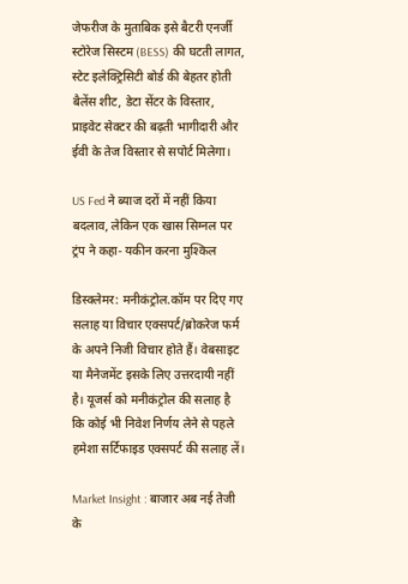जेफरीज के मुताबिक इसे बैटरी एनर्जी स्टोरेज सिस्टम (BESS) की घटती लागत, स्टेट इलेक्ट्रिसिटी बोर्ड की बेहतर होती बैलेंस शीट, डेटा सेंटर के विस्तार, प्राइवेट सेक्टर की बढ़ती भागीदारी और ईवी के तेज विस्तार से सपोर्ट मिलेगा।

US Fed ने ब्याज दरों में नहीं किया बदलाव, लेकिन एक खास सिग्नल पर ट्रंप ने कहा- यकीन करना मुश्किल

डिस्क्लेमर: मनीकंट्रोल.कॉम पर दिए गए सलाह या विचार एक्सपर्ट/ब्रोकरेज फर्म के अपने निजी विचार होते हैं। वेबसाइट या मैनेजमेंट इसके लिए उत्तरदायी नहीं है। यूजर्स को मनीकंट्रोल की सलाह है कि कोई भी निवेश निर्णय लेने से पहले हमेशा सर्टिफाइड एक्सपर्ट की सलाह लें।

Market Insight : बाजार अब नई तेजी के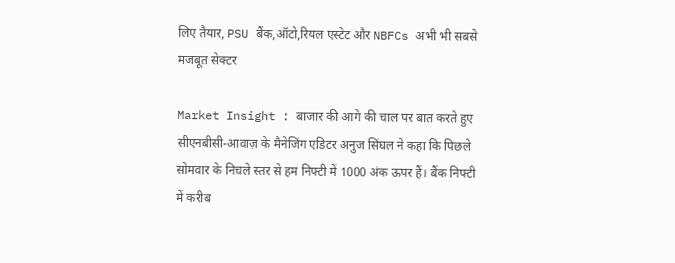लिए तैयार, PSU बैंक,ऑटो,रियल एस्टेट और NBFCs अभी भी सबसे मजबूत सेक्टर

Market Insight : बाजार की आगे की चाल पर बात करते हुए सीएनबीसी-आवाज़ के मैनेजिंग एडिटर अनुज सिंघल ने कहा कि पिछले सोमवार के निचले स्तर से हम निफ्टी में 1000 अंक ऊपर हैं। बैंक निफ्टी में करीब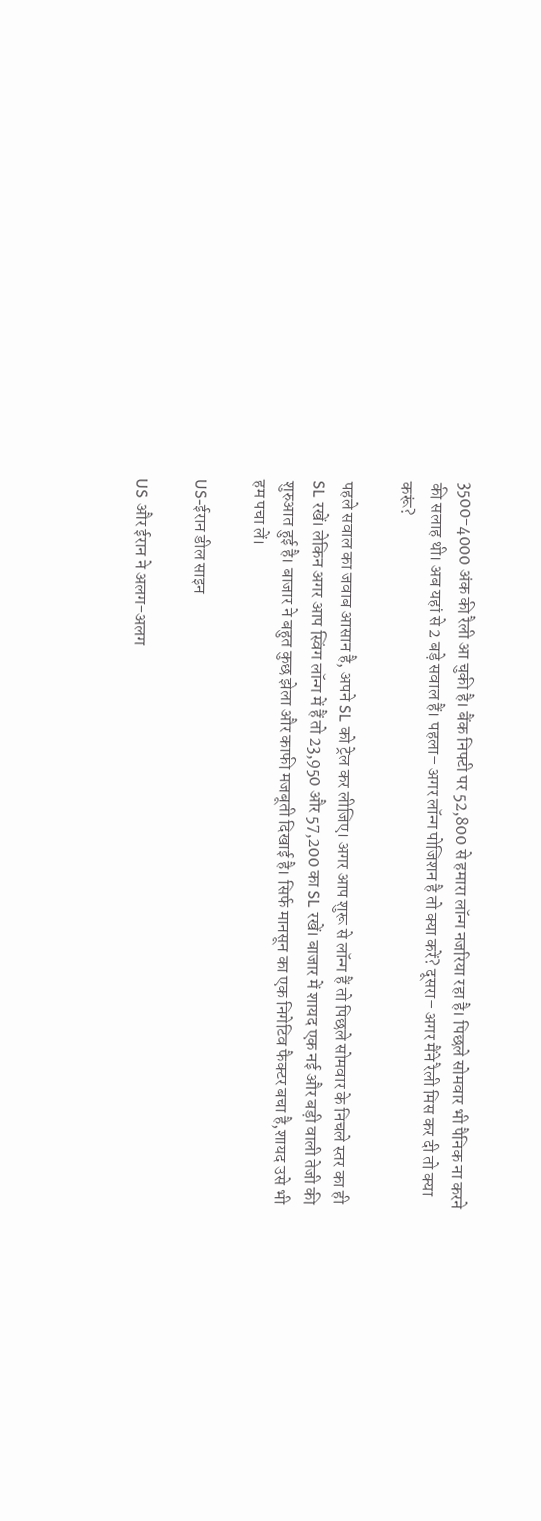3500-4000 अंक की रैली आ चुकी है। बैंक निफ्टी पर 52,800 से हमारा लॉन्ग नजरिया रहा है। पिछले सोमवार भी पैनिक ना करने की सलाह थी। अब यहां से 2 बड़े सवाल हैं। पहला– अगर लॉन्ग पोजिशन है तो क्या करें? दूसरा– अगर मैंने रैली मिस कर दी तो क्या करूं?

पहले सवाल का जवाब आसान है, अपने SL को ट्रेल कर लीजिए। अगर आप शुरू से लॉन्ग हैं तो पिछले सोमवार के निचले स्तर का ही SL रखें। लेकिन अगर आप स्विंग लॉन्ग में हैं तो 23,950 और 57,200 का SL रखें। बाजार में शायद एक नई और बड़ी वाली तेजी की शुरुआत हुई है। बाजार ने बहुत कुछ झेला और काफी मजबूती दिखाई है। सिर्फ मानसून का एक निगेटिव फैक्टर बचा है,शायद उसे भी हम पचा लें।

US-ईरान डील साइन

US और ईरान ने अलग-अलग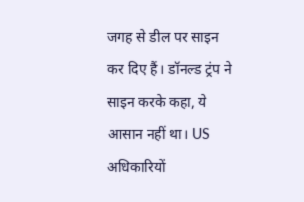जगह से डील पर साइन कर दिए हैं। डॉनल्ड ट्रंप ने साइन करके कहा, ये आसान नहीं था। US अधिकारियों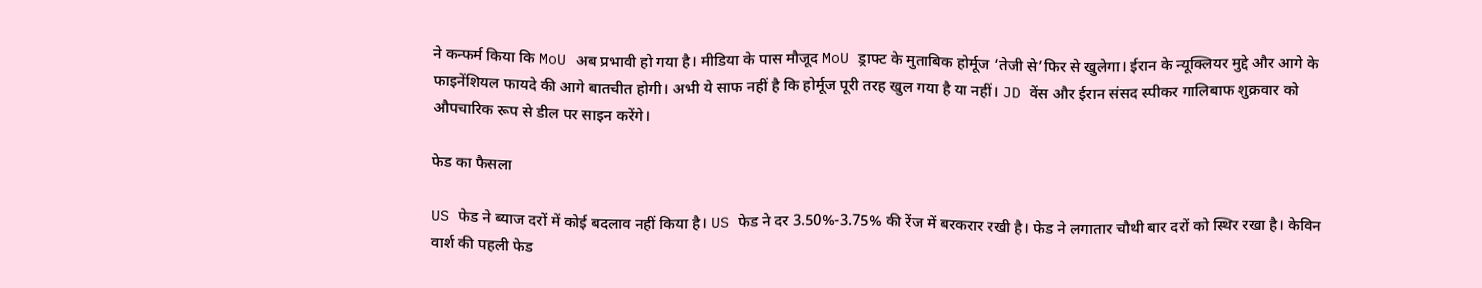ने कन्फर्म किया कि MoU अब प्रभावी हो गया है। मीडिया के पास मौजूद MoU ड्राफ्ट के मुताबिक होर्मूज ‘तेजी से’फिर से खुलेगा। ईरान के न्यूक्लियर मुद्दे और आगे के फाइनेंशियल फायदे की आगे बातचीत होगी। अभी ये साफ नहीं है कि होर्मूज पूरी तरह खुल गया है या नहीं। JD वेंस और ईरान संसद स्पीकर गालिबाफ शुक्रवार को औपचारिक रूप से डील पर साइन करेंगे।

फेड का फैसला

US फेड ने ब्याज दरों में कोई बदलाव नहीं किया है। US फेड ने दर 3.50%-3.75% की रेंज में बरकरार रखी है। फेड ने लगातार चौथी बार दरों को स्थिर रखा है। केविन वार्श की पहली फेड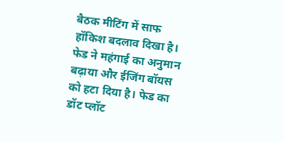बैठक मीटिंग में साफ हॉकिश बदलाव दिखा है। फेड ने महंगाई का अनुमान बढ़ाया और ईजिंग बॉयस को हटा दिया है। फेड का डॉट प्लॉट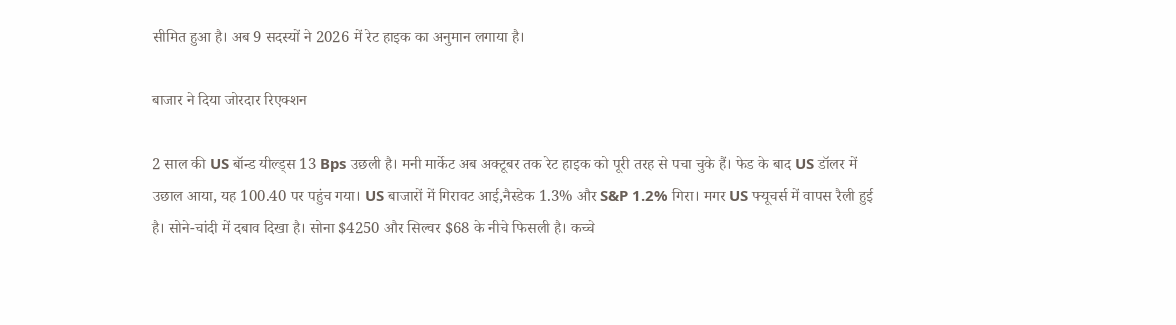सीमित हुआ है। अब 9 सदस्यों ने 2026 में रेट हाइक का अनुमान लगाया है।

बाजार ने दिया जोरदार रिएक्शन

2 साल की US बॉन्ड यील्ड्स 13 Bps उछली है। मनी मार्केट अब अक्टूबर तक रेट हाइक को पूरी तरह से पचा चुके हैं। फेड के बाद US डॉलर में उछाल आया, यह 100.40 पर पहुंच गया। US बाजारों में गिरावट आई,नैस्डेक 1.3% और S&P 1.2% गिरा। मगर US फ्यूचर्स में वापस रैली हुई है। सोने-चांदी में दबाव दिखा है। सोना $4250 और सिल्वर $68 के नीचे फिसली है। कच्चे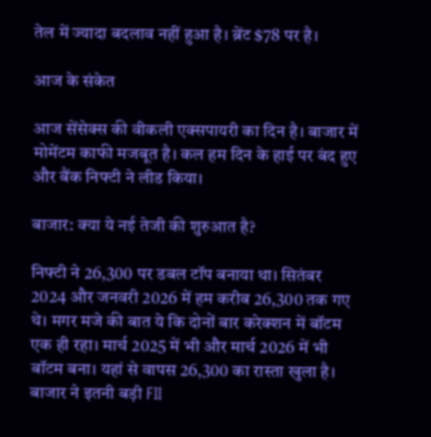तेल में ज्यादा बदलाव नहीं हुआ है। ब्रेंट $78 पर है।

आज के संकेत

आज सेंसेक्स की वीकली एक्सपायरी का दिन है। बाजार में मोमेंटम काफी मजबूत है। कल हम दिन के हाई पर बंद हुए और बैंक निफ्टी ने लीड किया।

बाजार: क्या ये नई तेजी की शुरुआत है?

निफ्टी ने 26,300 पर डबल टॉप बनाया था। सितंबर 2024 और जनवरी 2026 में हम करीब 26,300 तक गए थे। मगर मजे की बात ये कि दोनों बार करेक्शन में बॉटम एक ही रहा। मार्च 2025 में भी और मार्च 2026 में भी बॉटम बना। यहां से वापस 26,300 का रास्ता खुला है। बाजार ने इतनी बड़ी FII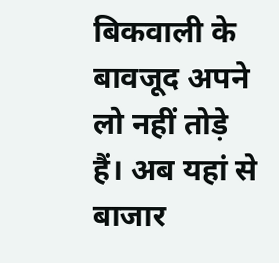बिकवाली के बावजूद अपने लो नहीं तोड़े हैं। अब यहां से बाजार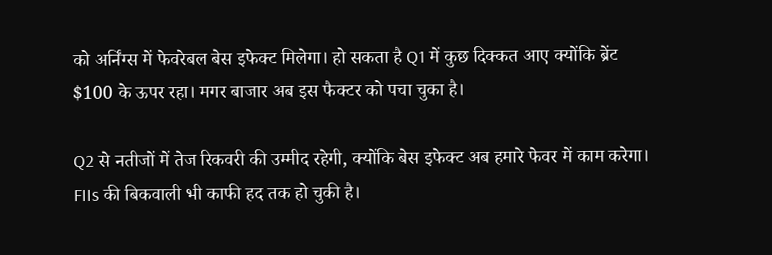को अर्निंग्स में फेवरेबल बेस इफेक्ट मिलेगा। हो सकता है Q1 में कुछ दिक्कत आए क्योंकि ब्रेंट $100 के ऊपर रहा। मगर बाजार अब इस फैक्टर को पचा चुका है।

Q2 से नतीजों में तेज रिकवरी की उम्मीद रहेगी, क्योंकि बेस इफेक्ट अब हमारे फेवर में काम करेगा। FIIs की बिकवाली भी काफी हद तक हो चुकी है।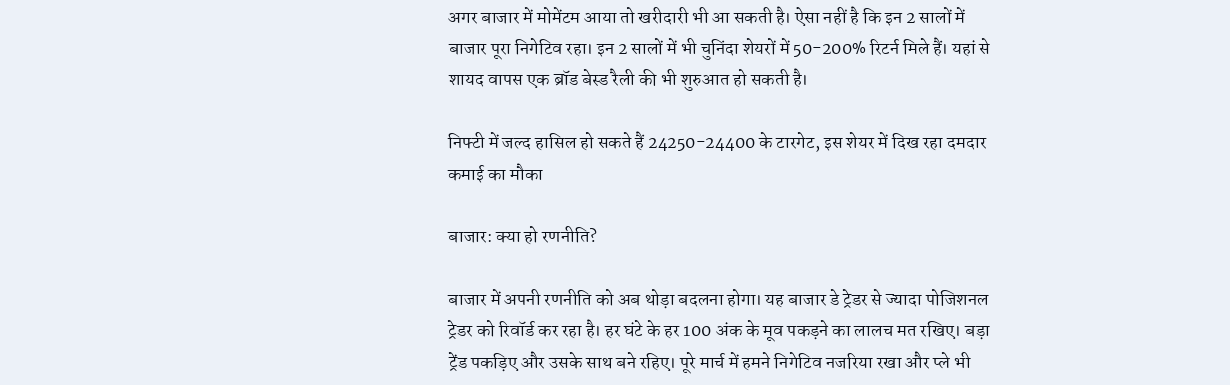अगर बाजार में मोमेंटम आया तो खरीदारी भी आ सकती है। ऐसा नहीं है कि इन 2 सालों में बाजार पूरा निगेटिव रहा। इन 2 सालों में भी चुनिंदा शेयरों में 50-200% रिटर्न मिले हैं। यहां से शायद वापस एक ब्रॉड बेस्ड रैली की भी शुरुआत हो सकती है।

निफ्टी में जल्द हासिल हो सकते हैं 24250-24400 के टारगेट, इस शेयर में दिख रहा दमदार कमाई का मौका

बाजार: क्या हो रणनीति?

बाजार में अपनी रणनीति को अब थोड़ा बदलना होगा। यह बाजार डे ट्रेडर से ज्यादा पोजिशनल ट्रेडर को रिवॉर्ड कर रहा है। हर घंटे के हर 100 अंक के मूव पकड़ने का लालच मत रखिए। बड़ा ट्रेंड पकड़िए और उसके साथ बने रहिए। पूरे मार्च में हमने निगेटिव नजरिया रखा और प्ले भी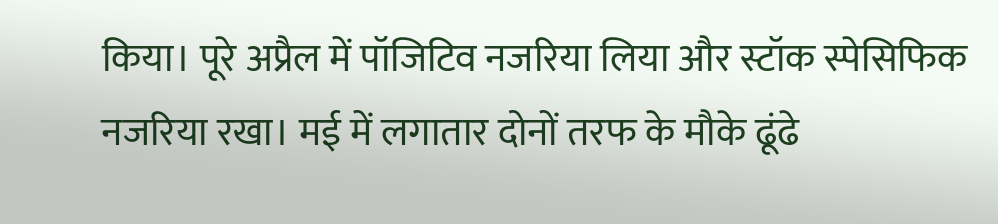किया। पूरे अप्रैल में पॉजिटिव नजरिया लिया और स्टॉक स्पेसिफिक नजरिया रखा। मई में लगातार दोनों तरफ के मौके ढूंढे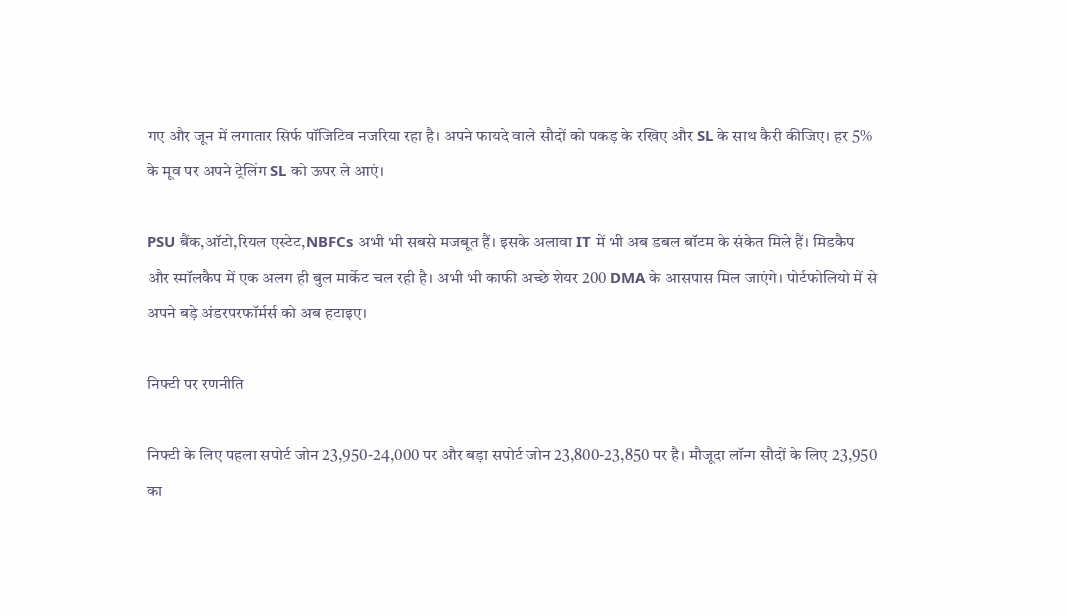गए और जून में लगातार सिर्फ पॉजिटिव नजरिया रहा है। अपने फायदे वाले सौदों को पकड़ के रखिए और SL के साथ कैरी कीजिए। हर 5% के मूव पर अपने ट्रेलिंग SL को ऊपर ले आएं।

PSU बैंक,ऑटो,रियल एस्टेट,NBFCs अभी भी सबसे मजबूत हैं। इसके अलावा IT में भी अब डबल बॉटम के संकेत मिले हैं। मिडकैप और स्मॉलकैप में एक अलग ही बुल मार्केट चल रही है। अभी भी काफी अच्छे शेयर 200 DMA के आसपास मिल जाएंगे। पोर्टफोलियो में से अपने बड़े अंडरपरफॉर्मर्स को अब हटाइए।

निफ्टी पर रणनीति

निफ्टी के लिए पहला सपोर्ट जोन 23,950-24,000 पर और बड़ा सपोर्ट जोन 23,800-23,850 पर है। मौजूदा लॉन्ग सौदों के लिए 23,950 का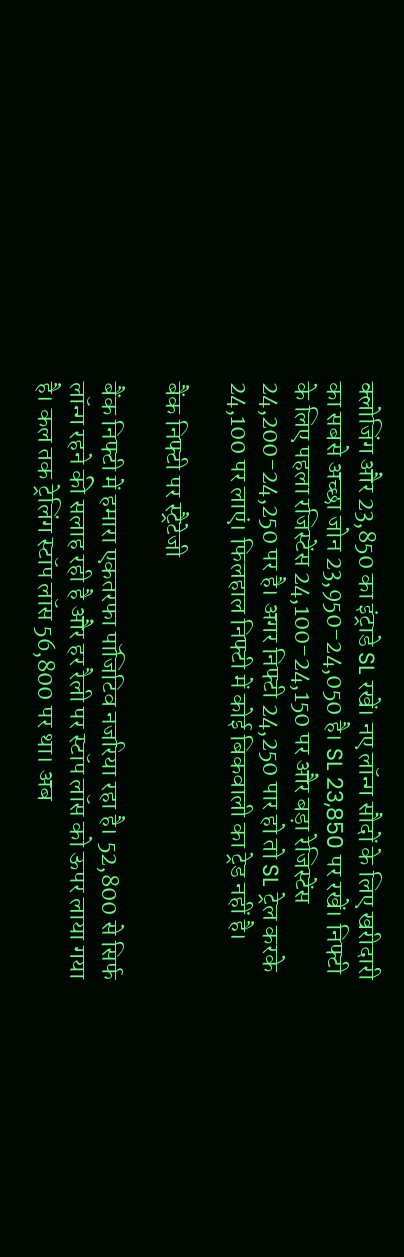क्लोजिंग और 23,850 का इंट्राडे SL रखें। नए लॉन्ग सौदों के लिए खरीदारी का सबसे अच्छा जोन 23,950-24,050 है। SL 23,850 पर रखें। निफ्टी के लिए पहला रजिस्टेंस 24,100-24,150 पर और बड़ा रेजिस्टेंस 24,200-24,250 पर है। अगर निफ्टी 24,250 पार हो तो SL ट्रेल करके 24,100 पर लाएं। फिलहाल निफ्टी में कोई बिकवाली का ट्रेड नहीं है।

बैंक निफ्टी पर स्ट्रैटेजी

बैंक निफ्टी में हमारा एकतरफा पॉजिटिव नजरिया रहा है। 52,800 से सिर्फ लॉन्ग रहने की सलाह रही है और हर रैली पर स्टॉप लॉस को ऊपर लाया गया है। कल तक ट्रेलिंग स्टॉप लॉस 56,800 पर था। अब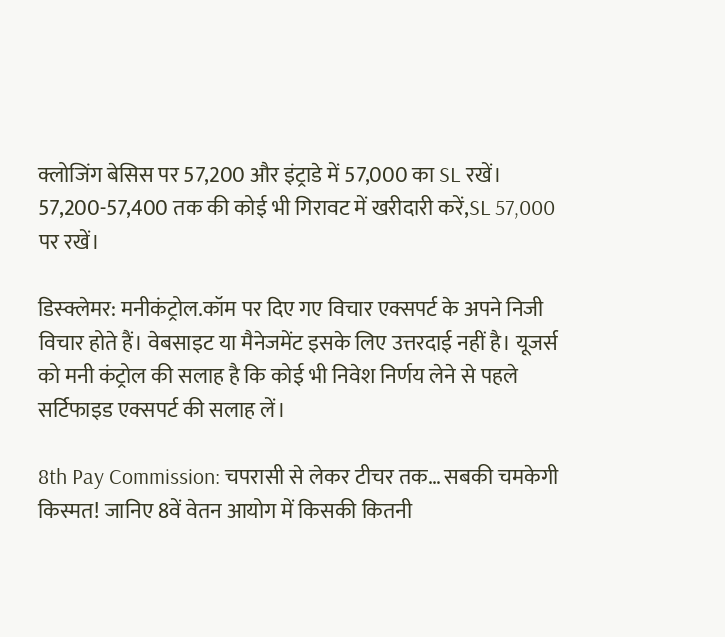क्लोजिंग बेसिस पर 57,200 और इंट्राडे में 57,000 का SL रखें। 57,200-57,400 तक की कोई भी गिरावट में खरीदारी करें,SL 57,000 पर रखें।

डिस्क्लेमर: मनीकंट्रोल.कॉम पर दिए गए विचार एक्सपर्ट के अपने निजी विचार होते हैं। वेबसाइट या मैनेजमेंट इसके लिए उत्तरदाई नहीं है। यूजर्स को मनी कंट्रोल की सलाह है कि कोई भी निवेश निर्णय लेने से पहले सर्टिफाइड एक्सपर्ट की सलाह लें।

8th Pay Commission: चपरासी से लेकर टीचर तक… सबकी चमकेगी किस्मत! जानिए 8वें वेतन आयोग में किसकी कितनी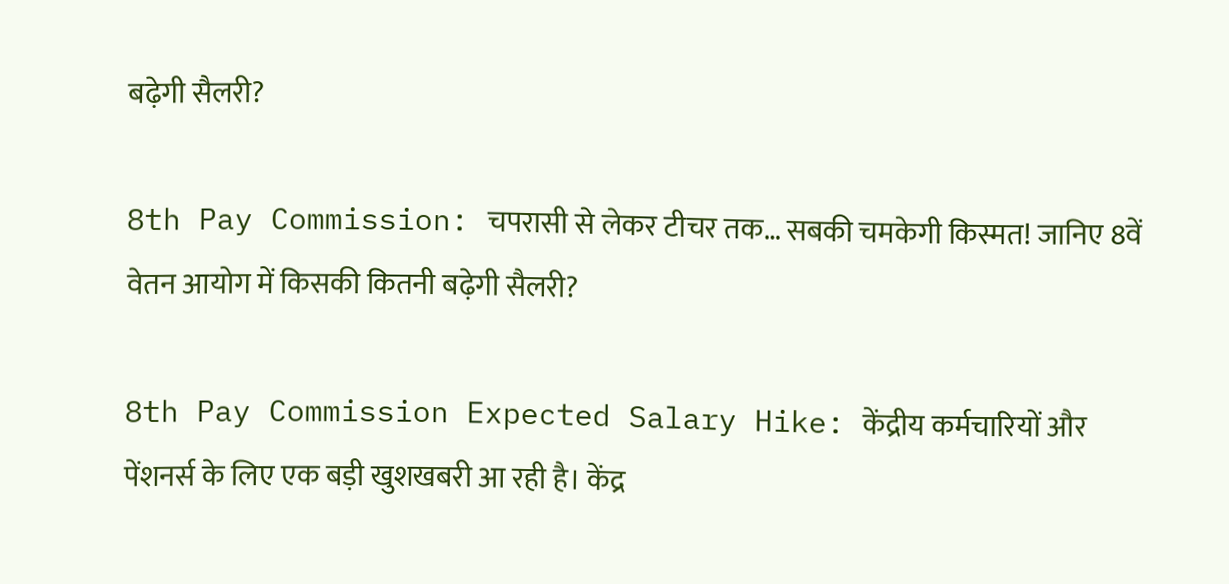बढ़ेगी सैलरी?

8th Pay Commission: चपरासी से लेकर टीचर तक… सबकी चमकेगी किस्मत! जानिए 8वें वेतन आयोग में किसकी कितनी बढ़ेगी सैलरी?

8th Pay Commission Expected Salary Hike: केंद्रीय कर्मचारियों और पेंशनर्स के लिए एक बड़ी खुशखबरी आ रही है। केंद्र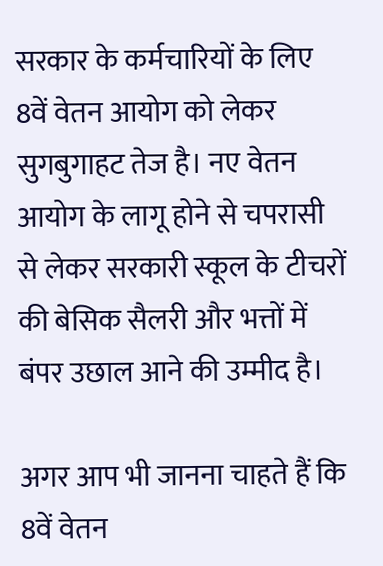सरकार के कर्मचारियों के लिए 8वें वेतन आयोग को लेकर सुगबुगाहट तेज है। नए वेतन आयोग के लागू होने से चपरासी से लेकर सरकारी स्कूल के टीचरों की बेसिक सैलरी और भत्तों में बंपर उछाल आने की उम्मीद है।

अगर आप भी जानना चाहते हैं कि 8वें वेतन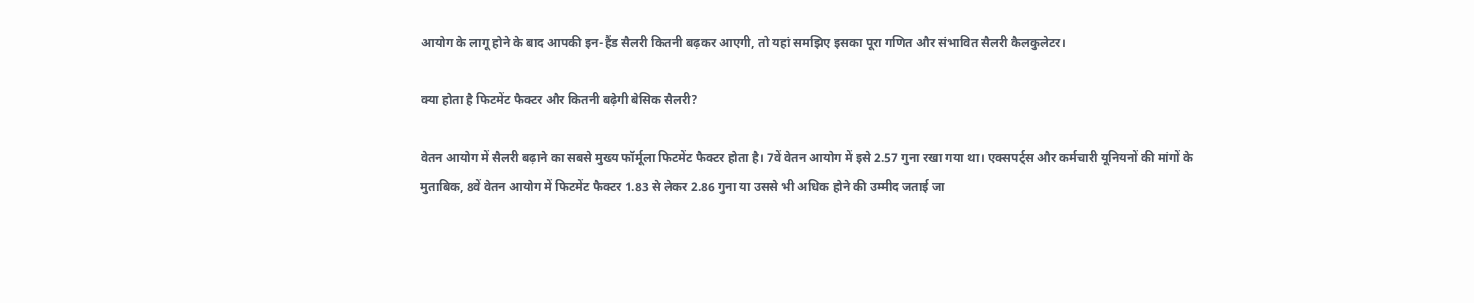आयोग के लागू होने के बाद आपकी इन-हैंड सैलरी कितनी बढ़कर आएगी, तो यहां समझिए इसका पूरा गणित और संभावित सैलरी कैलकुलेटर।

क्या होता है फिटमेंट फैक्टर और कितनी बढ़ेगी बेसिक सैलरी?

वेतन आयोग में सैलरी बढ़ाने का सबसे मुख्य फॉर्मूला फिटमेंट फैक्टर होता है। 7वें वेतन आयोग में इसे 2.57 गुना रखा गया था। एक्सपर्ट्स और कर्मचारी यूनियनों की मांगों के मुताबिक, 8वें वेतन आयोग में फिटमेंट फैक्टर 1.83 से लेकर 2.86 गुना या उससे भी अधिक होने की उम्मीद जताई जा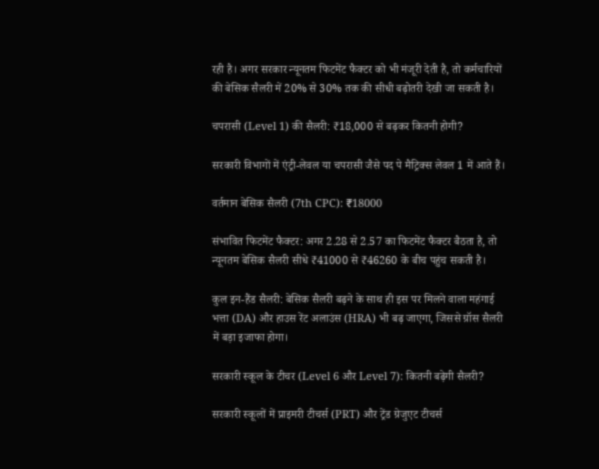रही है। अगर सरकार न्यूनतम फिटमेंट फैक्टर को भी मंजूरी देती है, तो कर्मचारियों की बेसिक सैलरी में 20% से 30% तक की सीधी बढ़ोतरी देखी जा सकती है।

चपरासी (Level 1) की सैलरी: ₹18,000 से बढ़कर कितनी होगी?

सरकारी विभागों में एंट्री-लेवल या चपरासी जैसे पद पे मैट्रिक्स लेवल 1 में आते हैं।

वर्तमान बेसिक सैलरी (7th CPC): ₹18000

संभावित फिटमेंट फैक्टर: अगर 2.28 से 2.57 का फिटमेंट फैक्टर बैठता है, तो न्यूनतम बेसिक सैलरी सीधे ₹41000 से ₹46260 के बीच पहुंच सकती है।

कुल इन-हैंड सैलरी: बेसिक सैलरी बढ़ने के साथ ही इस पर मिलने वाला महंगाई भत्ता (DA) और हाउस रेंट अलाउंस (HRA) भी बढ़ जाएगा, जिससे ग्रॉस सैलरी में बड़ा इजाफा होगा।

सरकारी स्कूल के टीचर (Level 6 और Level 7): कितनी बढ़ेगी सैलरी?

सरकारी स्कूलों में प्राइमरी टीचर्स (PRT) और ट्रेंड ग्रेजुएट टीचर्स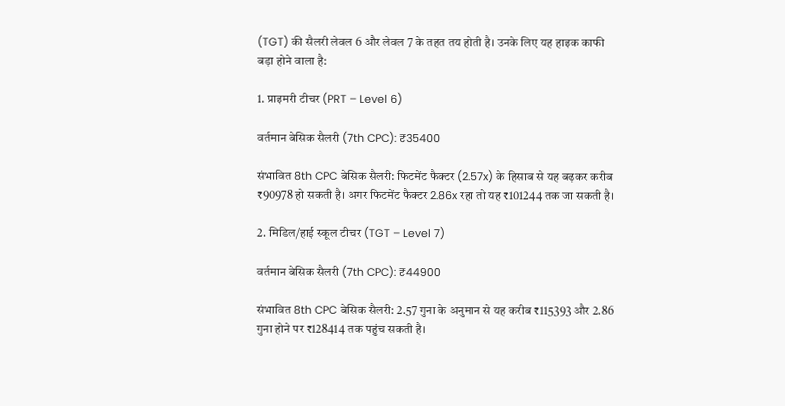(TGT) की सैलरी लेवल 6 और लेवल 7 के तहत तय होती है। उनके लिए यह हाइक काफी बड़ा होने वाला है:

1. प्राइमरी टीचर (PRT – Level 6)

वर्तमान बेसिक सैलरी (7th CPC): ₹35400

संभावित 8th CPC बेसिक सैलरी: फिटमेंट फैक्टर (2.57x) के हिसाब से यह बढ़कर करीब ₹90978 हो सकती है। अगर फिटमेंट फैक्टर 2.86x रहा तो यह ₹101244 तक जा सकती है।

2. मिडिल/हाई स्कूल टीचर (TGT – Level 7)

वर्तमान बेसिक सैलरी (7th CPC): ₹44900

संभावित 8th CPC बेसिक सैलरी: 2.57 गुना के अनुमान से यह करीब ₹115393 और 2.86 गुना होने पर ₹128414 तक पहुंच सकती है।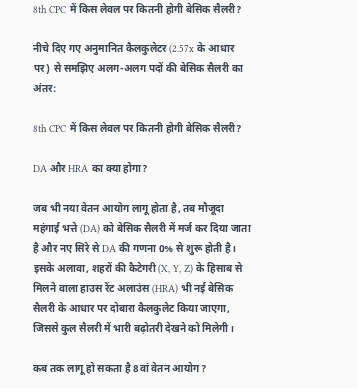8th CPC में किस लेवल पर कितनी होगी बेसिक सैलरी?

नीचे दिए गए अनुमानित कैलकुलेटर (2.57x के आधार पर) से समझिए अलग-अलग पदों की बेसिक सैलरी का अंतर:

8th CPC में किस लेवल पर कितनी होगी बेसिक सैलरी?

DA और HRA का क्या होगा?

जब भी नया वेतन आयोग लागू होता है, तब मौजूदा महंगाई भत्ते (DA) को बेसिक सैलरी में मर्ज कर दिया जाता है और नए सिरे से DA की गणना 0% से शुरू होती है। इसके अलावा, शहरों की कैटेगरी (X, Y, Z) के हिसाब से मिलने वाला हाउस रेंट अलाउंस (HRA) भी नई बेसिक सैलरी के आधार पर दोबारा कैलकुलेट किया जाएगा, जिससे कुल सैलरी में भारी बढ़ोतरी देखने को मिलेगी।

कब तक लागू हो सकता है 8वां वेतन आयोग?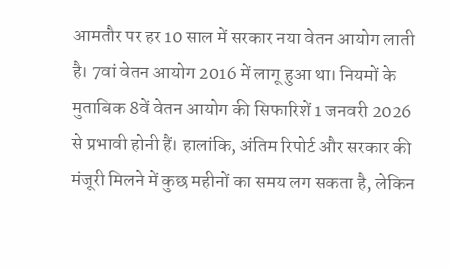आमतौर पर हर 10 साल में सरकार नया वेतन आयोग लाती है। 7वां वेतन आयोग 2016 में लागू हुआ था। नियमों के मुताबिक 8वें वेतन आयोग की सिफारिशें 1 जनवरी 2026 से प्रभावी होनी हैं। हालांकि, अंतिम रिपोर्ट और सरकार की मंजूरी मिलने में कुछ महीनों का समय लग सकता है, लेकिन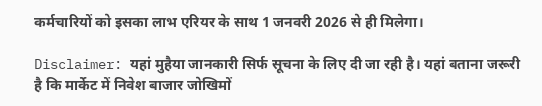कर्मचारियों को इसका लाभ एरियर के साथ 1 जनवरी 2026 से ही मिलेगा।

Disclaimer: यहां मुहैया जानकारी सिर्फ सूचना के लिए दी जा रही है। यहां बताना जरूरी है कि मार्केट में निवेश बाजार जोखिमों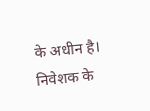के अधीन है। निवेशक के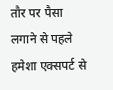तौर पर पैसा लगाने से पहले हमेशा एक्सपर्ट से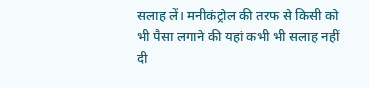सलाह लें। मनीकंट्रोल की तरफ से किसी को भी पैसा लगाने की यहां कभी भी सलाह नहीं दी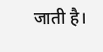जाती है।